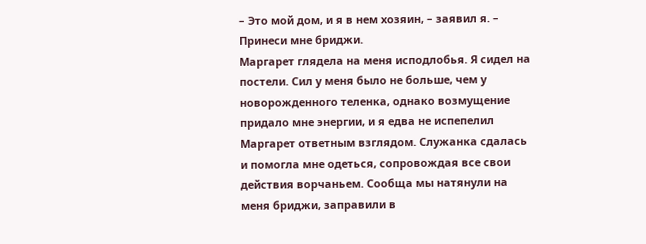– Это мой дом, и я в нем хозяин, – заявил я. – Принеси мне бриджи.
Маргарет глядела на меня исподлобья. Я сидел на постели. Сил у меня было не больше, чем у новорожденного теленка, однако возмущение придало мне энергии, и я едва не испепелил Маргарет ответным взглядом. Служанка сдалась и помогла мне одеться, сопровождая все свои действия ворчаньем. Сообща мы натянули на меня бриджи, заправили в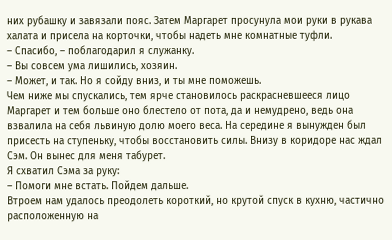них рубашку и завязали пояс. Затем Маргарет просунула мои руки в рукава халата и присела на корточки, чтобы надеть мне комнатные туфли.
– Спасибо, – поблагодарил я служанку.
– Вы совсем ума лишились, хозяин.
– Может, и так. Но я сойду вниз, и ты мне поможешь.
Чем ниже мы спускались, тем ярче становилось раскрасневшееся лицо Маргарет и тем больше оно блестело от пота, да и немудрено, ведь она взвалила на себя львиную долю моего веса. На середине я вынужден был присесть на ступеньку, чтобы восстановить силы. Внизу в коридоре нас ждал Сэм. Он вынес для меня табурет.
Я схватил Сэма за руку:
– Помоги мне встать. Пойдем дальше.
Втроем нам удалось преодолеть короткий, но крутой спуск в кухню, частично расположенную на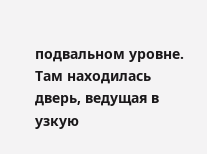подвальном уровне. Там находилась дверь, ведущая в узкую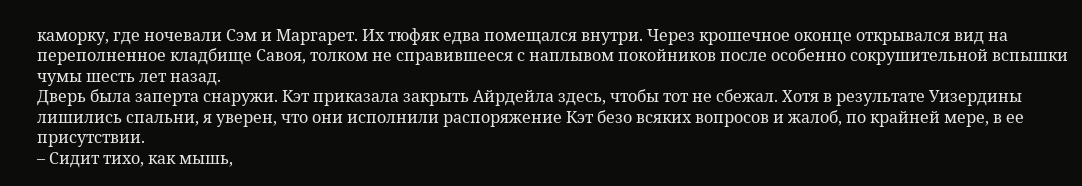каморку, где ночевали Сэм и Маргарет. Их тюфяк едва помещался внутри. Через крошечное оконце открывался вид на переполненное кладбище Савоя, толком не справившееся с наплывом покойников после особенно сокрушительной вспышки чумы шесть лет назад.
Дверь была заперта снаружи. Кэт приказала закрыть Айрдейла здесь, чтобы тот не сбежал. Хотя в результате Уизердины лишились спальни, я уверен, что они исполнили распоряжение Кэт безо всяких вопросов и жалоб, по крайней мере, в ее присутствии.
– Сидит тихо, как мышь,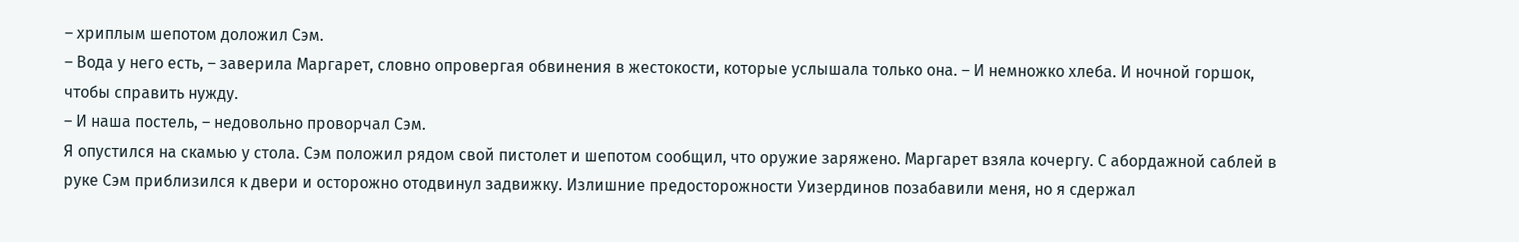– хриплым шепотом доложил Сэм.
– Вода у него есть, – заверила Маргарет, словно опровергая обвинения в жестокости, которые услышала только она. – И немножко хлеба. И ночной горшок, чтобы справить нужду.
– И наша постель, – недовольно проворчал Сэм.
Я опустился на скамью у стола. Сэм положил рядом свой пистолет и шепотом сообщил, что оружие заряжено. Маргарет взяла кочергу. С абордажной саблей в руке Сэм приблизился к двери и осторожно отодвинул задвижку. Излишние предосторожности Уизердинов позабавили меня, но я сдержал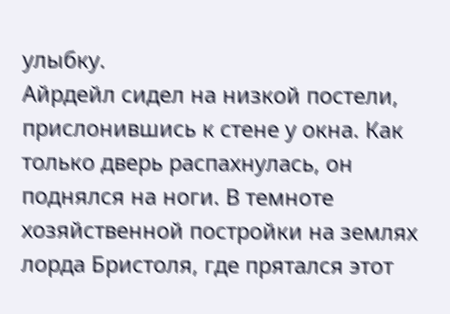улыбку.
Айрдейл сидел на низкой постели, прислонившись к стене у окна. Как только дверь распахнулась, он поднялся на ноги. В темноте хозяйственной постройки на землях лорда Бристоля, где прятался этот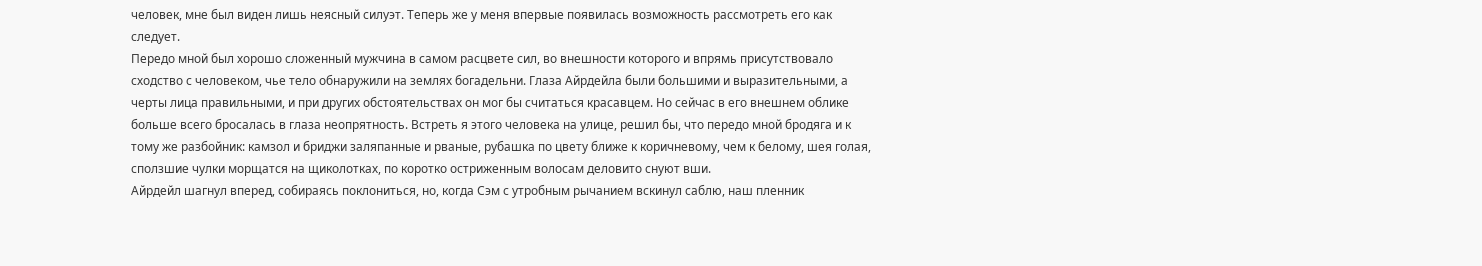человек, мне был виден лишь неясный силуэт. Теперь же у меня впервые появилась возможность рассмотреть его как следует.
Передо мной был хорошо сложенный мужчина в самом расцвете сил, во внешности которого и впрямь присутствовало сходство с человеком, чье тело обнаружили на землях богадельни. Глаза Айрдейла были большими и выразительными, а черты лица правильными, и при других обстоятельствах он мог бы считаться красавцем. Но сейчас в его внешнем облике больше всего бросалась в глаза неопрятность. Встреть я этого человека на улице, решил бы, что передо мной бродяга и к тому же разбойник: камзол и бриджи заляпанные и рваные, рубашка по цвету ближе к коричневому, чем к белому, шея голая, сползшие чулки морщатся на щиколотках, по коротко остриженным волосам деловито снуют вши.
Айрдейл шагнул вперед, собираясь поклониться, но, когда Сэм с утробным рычанием вскинул саблю, наш пленник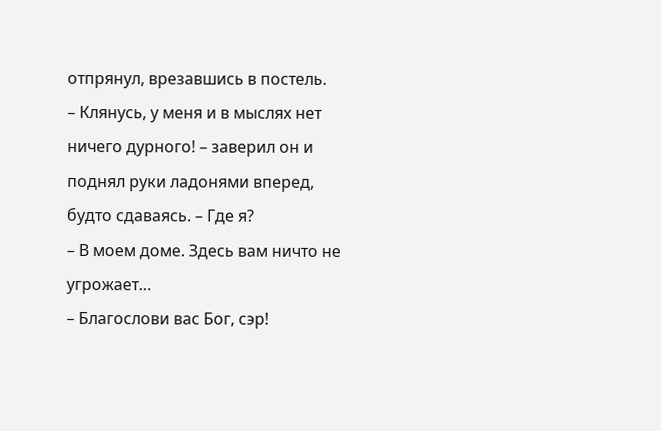отпрянул, врезавшись в постель.
– Клянусь, у меня и в мыслях нет ничего дурного! – заверил он и поднял руки ладонями вперед, будто сдаваясь. – Где я?
– В моем доме. Здесь вам ничто не угрожает…
– Благослови вас Бог, сэр!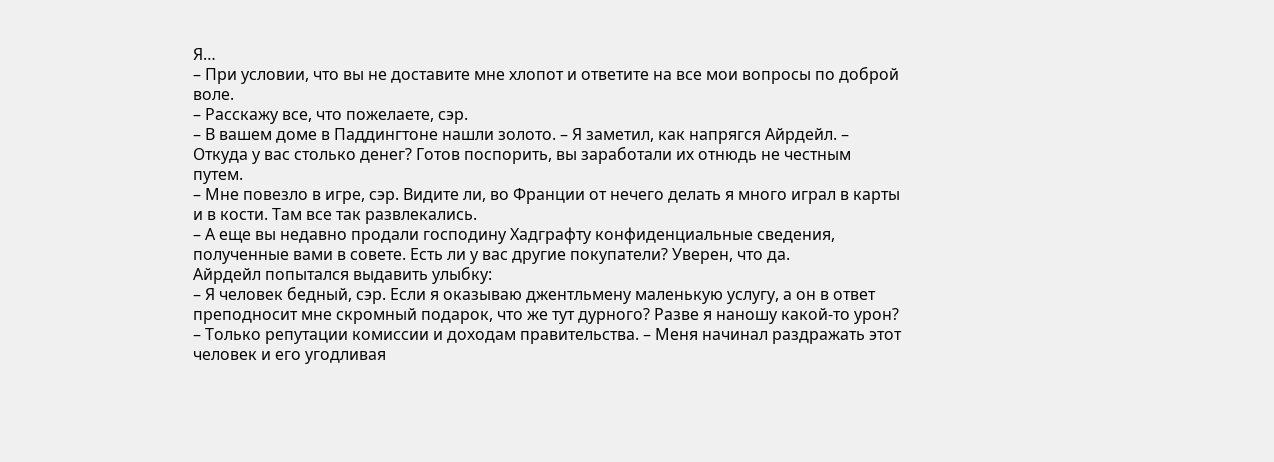Я…
– При условии, что вы не доставите мне хлопот и ответите на все мои вопросы по доброй воле.
– Расскажу все, что пожелаете, сэр.
– В вашем доме в Паддингтоне нашли золото. – Я заметил, как напрягся Айрдейл. – Откуда у вас столько денег? Готов поспорить, вы заработали их отнюдь не честным путем.
– Мне повезло в игре, сэр. Видите ли, во Франции от нечего делать я много играл в карты и в кости. Там все так развлекались.
– А еще вы недавно продали господину Хадграфту конфиденциальные сведения, полученные вами в совете. Есть ли у вас другие покупатели? Уверен, что да.
Айрдейл попытался выдавить улыбку:
– Я человек бедный, сэр. Если я оказываю джентльмену маленькую услугу, а он в ответ преподносит мне скромный подарок, что же тут дурного? Разве я наношу какой-то урон?
– Только репутации комиссии и доходам правительства. – Меня начинал раздражать этот человек и его угодливая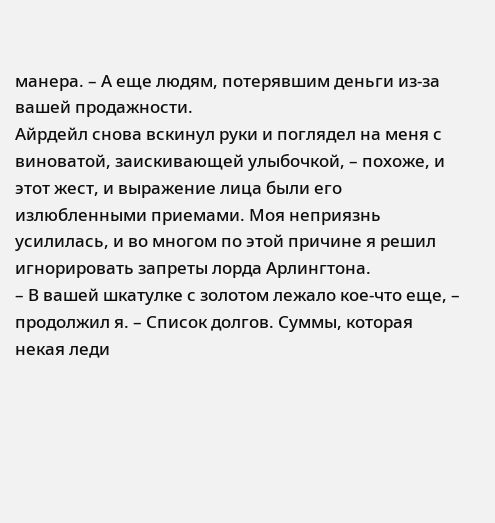манера. – А еще людям, потерявшим деньги из-за вашей продажности.
Айрдейл снова вскинул руки и поглядел на меня с виноватой, заискивающей улыбочкой, – похоже, и этот жест, и выражение лица были его излюбленными приемами. Моя неприязнь усилилась, и во многом по этой причине я решил игнорировать запреты лорда Арлингтона.
– В вашей шкатулке с золотом лежало кое-что еще, – продолжил я. – Список долгов. Суммы, которая некая леди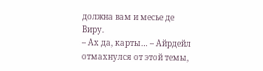должна вам и месье де Виру.
– Ах да, карты… – Айрдейл отмахнулся от этой темы,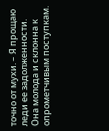точно от мухи. – Я прощаю леди ее задолженности. Она молода и склонна к опрометчивым поступкам.